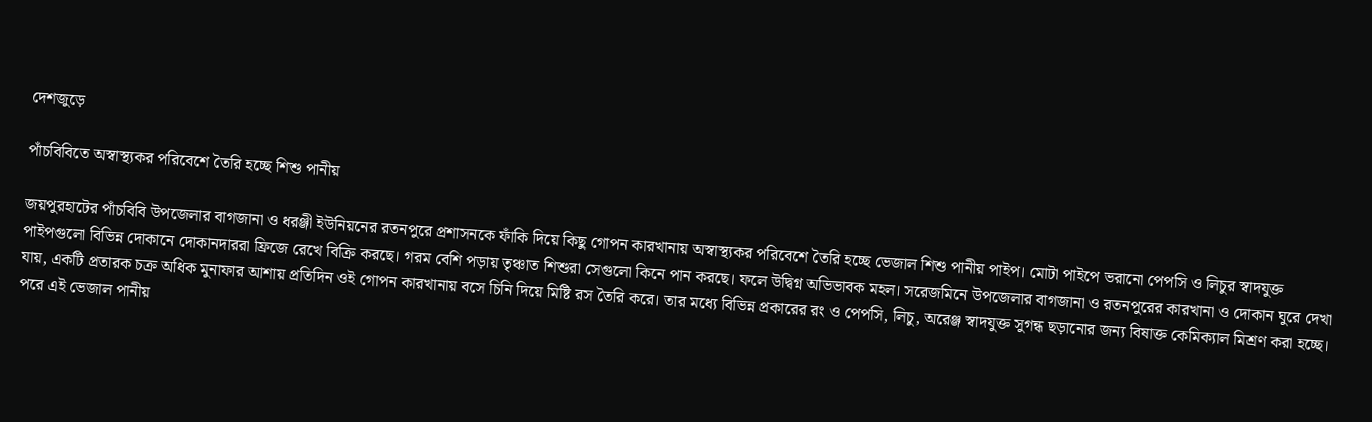দেশজুড়ে

পাঁচবিবিতে অস্বাস্থ্যকর পরিবেশে তৈরি হচ্ছে শিশু পানীয়

জয়পুরহাটের পাঁচবিবি উপজেলার বাগজানা ও ধরঞ্জী ইউনিয়নের রতনপুরে প্রশাসনকে ফাঁকি দিয়ে কিছু গোপন কারখানায় অস্বাস্থ্যকর পরিবেশে তৈরি হচ্ছে ভেজাল শিশু পানীয় পাইপ। মোটা পাইপে ভরানো পেপসি ও লিচুর স্বাদযুক্ত পাইপগুলো বিভিন্ন দোকানে দোকানদাররা ফ্রিজে রেখে বিক্রি করছে। গরম বেশি পড়ায় তৃঞ্চাত শিশুরা সেগুলো কিনে পান করছে। ফলে উদ্বিগ্ন অভিভাবক মহল। সরেজমিনে উপজেলার বাগজানা ও রতনপুরের কারখানা ও দোকান ঘুরে দেখা যায়, একটি প্রতারক চক্র অধিক মুনাফার আশায় প্রতিদিন ওই গোপন কারখানায় বসে চিনি দিয়ে মিষ্টি রস তৈরি করে। তার মধ্যে বিভিন্ন প্রকারের রং ও পেপসি, লিচু, অরেঞ্জ স্বাদযুক্ত সুগন্ধ ছড়ানোর জন্য বিষাক্ত কেমিক্যাল মিশ্রণ করা হচ্ছে। পরে এই ভেজাল পানীয়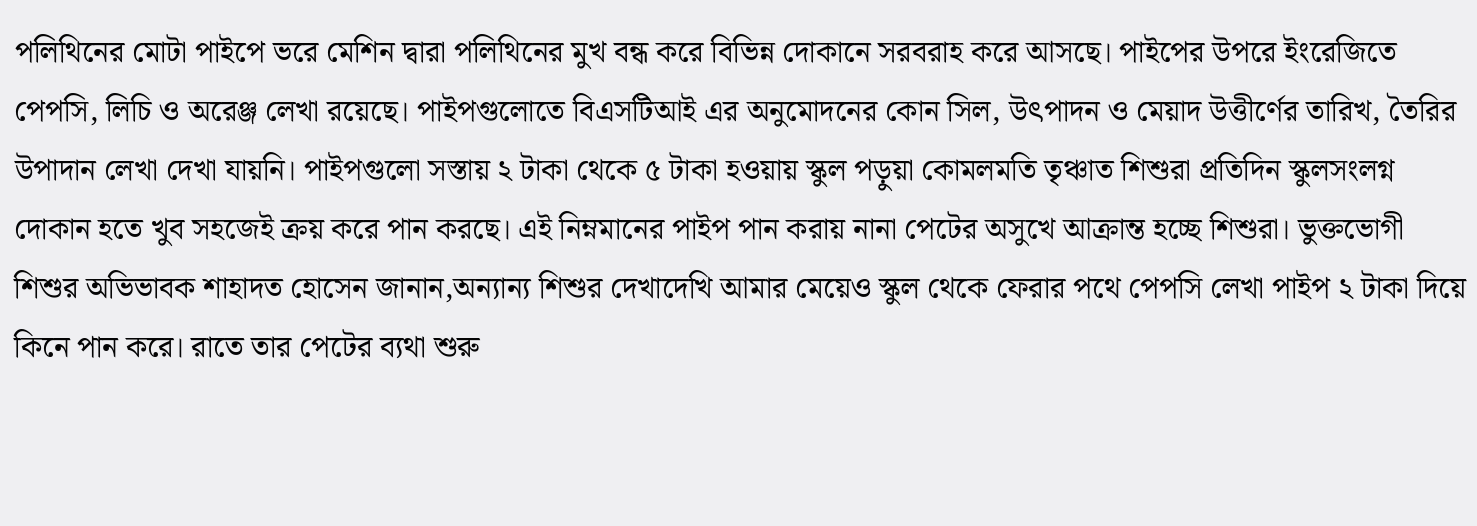পলিথিনের মোটা পাইপে ভরে মেশিন দ্বারা পলিথিনের মুখ বন্ধ করে বিভিন্ন দোকানে সরবরাহ করে আসছে। পাইপের উপরে ইংরেজিতে পেপসি, লিচি ও অরেঞ্জ লেখা রয়েছে। পাইপগুলোতে বিএসটিআই এর অনুমোদনের কোন সিল, উৎপাদন ও মেয়াদ উত্তীর্ণের তারিখ, তৈরির উপাদান লেখা দেখা যায়নি। পাইপগুলো সস্তায় ২ টাকা থেকে ৫ টাকা হওয়ায় স্কুল পড়ুয়া কোমলমতি তৃঞ্চাত শিশুরা প্রতিদিন স্কুলসংলগ্ন দোকান হতে খুব সহজেই ক্রয় করে পান করছে। এই নিম্নমানের পাইপ পান করায় নানা পেটের অসুখে আক্রান্ত হচ্ছে শিশুরা। ভুক্তভোগী শিশুর অভিভাবক শাহাদত হোসেন জানান,অন্যান্য শিশুর দেখাদেখি আমার মেয়েও স্কুল থেকে ফেরার পথে পেপসি লেখা পাইপ ২ টাকা দিয়ে কিনে পান করে। রাতে তার পেটের ব্যথা শুরু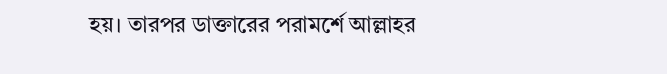হয়। তারপর ডাক্তারের পরামর্শে আল্লাহর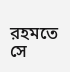রহমতে সে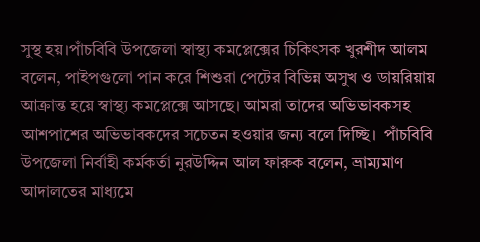সুস্থ হয়।পাঁচবিবি উপজেলা স্বাস্থ্য কমপ্লেক্সের চিকিৎসক খুরশীদ আলম বলেন, পাইপগুলো পান করে শিশুরা পেটের বিভিন্ন অসুখ ও ডায়রিয়ায় আক্রান্ত হয়ে স্বাস্থ্য কমপ্লেক্সে আসছে। আমরা তাদের অভিভাবকসহ আশপাশের অভিভাবকদের সচেতন হওয়ার জন্য বলে দিচ্ছি।  পাঁচবিবি উপজেলা নির্বাহী কর্মকর্তা নুরউদ্দিন আল ফারুক বলেন, ভ্রাম্যমাণ আদালতের মাধ্যমে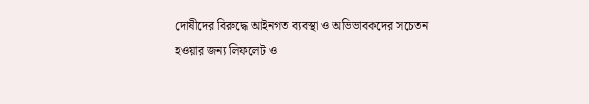দোষীদের বিরুদ্ধে আইনগত ব্যবস্থা ও অভিভাবকদের সচেতন হওয়ার জন্য লিফলেট ও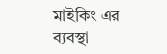মাইকিং এর ব্যবস্থা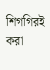শিগগিরই করা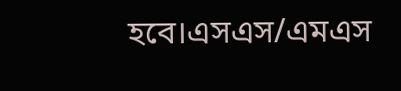হবে।এসএস/এমএস